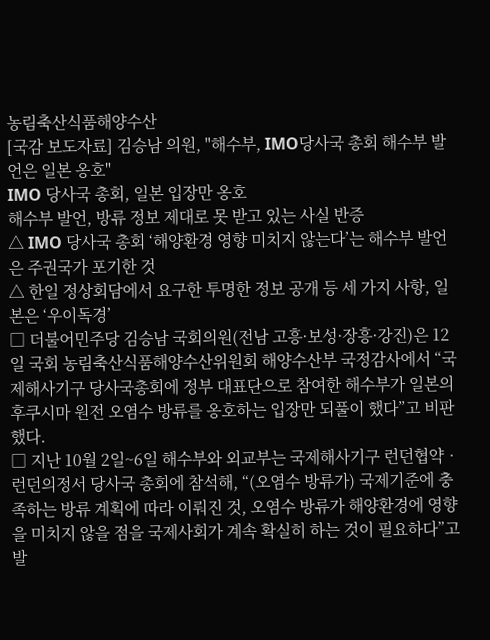농림축산식품해양수산
[국감 보도자료] 김승남 의원, "해수부, IMO당사국 총회 해수부 발언은 일본 옹호"
IMO 당사국 총회, 일본 입장만 옹호
해수부 발언, 방류 정보 제대로 못 받고 있는 사실 반증
△ IMO 당사국 총회 ‘해양환경 영향 미치지 않는다’는 해수부 발언은 주권국가 포기한 것
△ 한일 정상회담에서 요구한 투명한 정보 공개 등 세 가지 사항, 일본은 ‘우이독경’
□ 더불어민주당 김승남 국회의원(전남 고흥·보성·장흥·강진)은 12일 국회 농림축산식품해양수산위원회 해양수산부 국정감사에서 “국제해사기구 당사국총회에 정부 대표단으로 참여한 해수부가 일본의 후쿠시마 원전 오염수 방류를 옹호하는 입장만 되풀이 했다”고 비판했다.
□ 지난 10월 2일~6일 해수부와 외교부는 국제해사기구 런던협약‧런던의정서 당사국 총회에 참석해, “(오염수 방류가) 국제기준에 충족하는 방류 계획에 따라 이뤄진 것, 오염수 방류가 해양환경에 영향을 미치지 않을 점을 국제사회가 계속 확실히 하는 것이 필요하다”고 발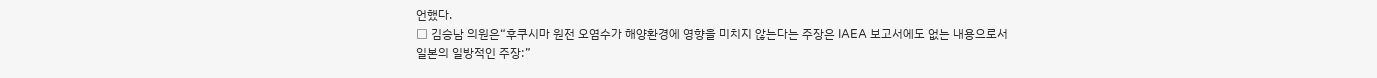언했다.
□ 김승남 의원은“후쿠시마 원전 오염수가 해양환경에 영향을 미치지 않는다는 주장은 IAEA 보고서에도 없는 내용으로서 일본의 일방적인 주장:”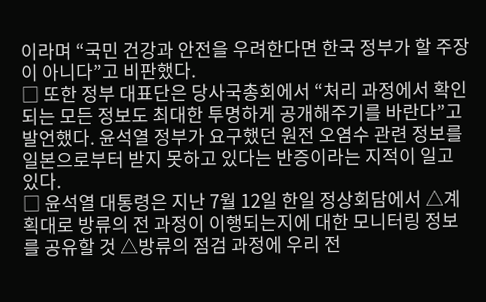이라며 “국민 건강과 안전을 우려한다면 한국 정부가 할 주장이 아니다”고 비판했다.
□ 또한 정부 대표단은 당사국총회에서 “처리 과정에서 확인되는 모든 정보도 최대한 투명하게 공개해주기를 바란다”고 발언했다. 윤석열 정부가 요구했던 원전 오염수 관련 정보를 일본으로부터 받지 못하고 있다는 반증이라는 지적이 일고 있다.
□ 윤석열 대통령은 지난 7월 12일 한일 정상회담에서 △계획대로 방류의 전 과정이 이행되는지에 대한 모니터링 정보를 공유할 것 △방류의 점검 과정에 우리 전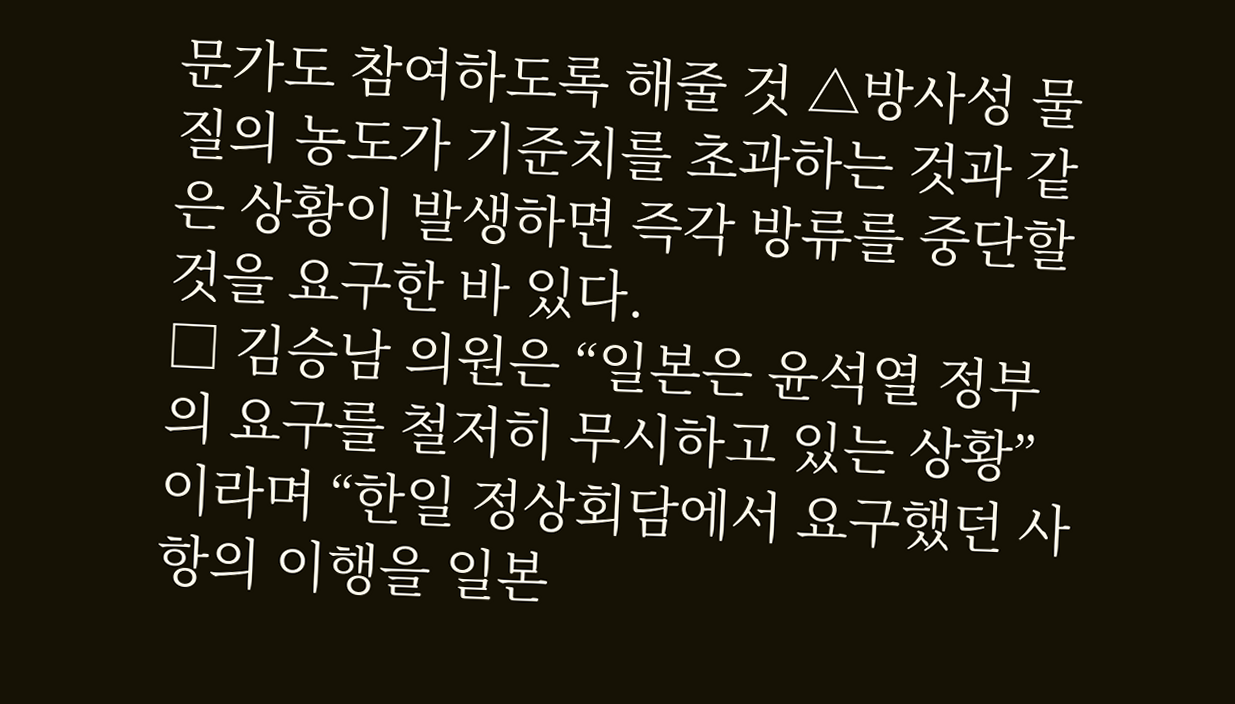문가도 참여하도록 해줄 것 △방사성 물질의 농도가 기준치를 초과하는 것과 같은 상황이 발생하면 즉각 방류를 중단할 것을 요구한 바 있다.
□ 김승남 의원은 “일본은 윤석열 정부의 요구를 철저히 무시하고 있는 상황”이라며 “한일 정상회담에서 요구했던 사항의 이행을 일본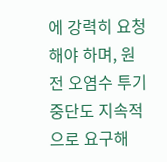에 강력히 요청해야 하며, 원전 오염수 투기 중단도 지속적으로 요구해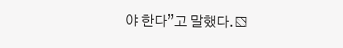야 한다”고 말했다.▧